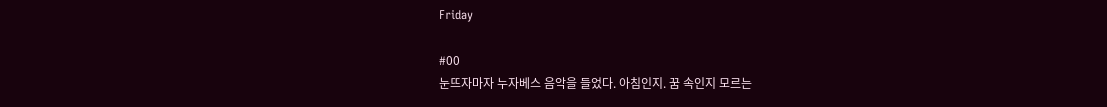Friday

#00
눈뜨자마자 누자베스 음악을 들었다. 아침인지. 꿈 속인지 모르는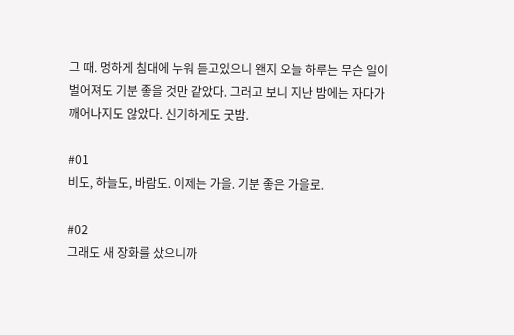그 때. 멍하게 침대에 누워 듣고있으니 왠지 오늘 하루는 무슨 일이 벌어져도 기분 좋을 것만 같았다. 그러고 보니 지난 밤에는 자다가 깨어나지도 않았다. 신기하게도 굿밤.

#01
비도, 하늘도, 바람도. 이제는 가을. 기분 좋은 가을로.

#02
그래도 새 장화를 샀으니까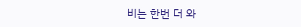비는 한번 더 와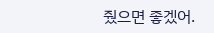줬으면 좋겠어.